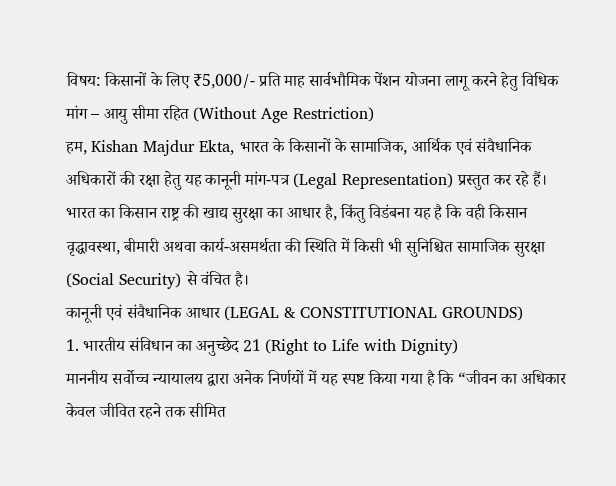विषय: किसानों के लिए ₹5,000/- प्रति माह सार्वभौमिक पेंशन योजना लागू करने हेतु विधिक मांग – आयु सीमा रहित (Without Age Restriction)
हम, Kishan Majdur Ekta, भारत के किसानों के सामाजिक, आर्थिक एवं संवैधानिक अधिकारों की रक्षा हेतु यह कानूनी मांग-पत्र (Legal Representation) प्रस्तुत कर रहे हैं।
भारत का किसान राष्ट्र की खाद्य सुरक्षा का आधार है, किंतु विडंबना यह है कि वही किसान वृद्धावस्था, बीमारी अथवा कार्य-असमर्थता की स्थिति में किसी भी सुनिश्चित सामाजिक सुरक्षा (Social Security) से वंचित है।
कानूनी एवं संवैधानिक आधार (LEGAL & CONSTITUTIONAL GROUNDS)
1. भारतीय संविधान का अनुच्छेद 21 (Right to Life with Dignity)
माननीय सर्वोच्च न्यायालय द्वारा अनेक निर्णयों में यह स्पष्ट किया गया है कि “जीवन का अधिकार केवल जीवित रहने तक सीमित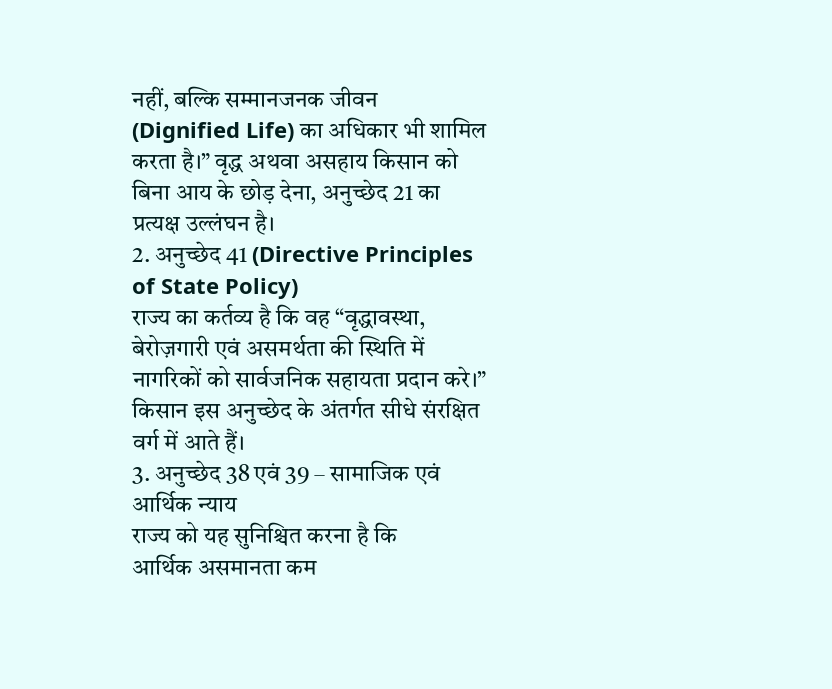नहीं, बल्कि सम्मानजनक जीवन (Dignified Life) का अधिकार भी शामिल करता है।” वृद्ध अथवा असहाय किसान को बिना आय के छोड़ देना, अनुच्छेद 21 का प्रत्यक्ष उल्लंघन है।
2. अनुच्छेद 41 (Directive Principles of State Policy)
राज्य का कर्तव्य है कि वह “वृद्धावस्था, बेरोज़गारी एवं असमर्थता की स्थिति में नागरिकों को सार्वजनिक सहायता प्रदान करे।” किसान इस अनुच्छेद के अंतर्गत सीधे संरक्षित वर्ग में आते हैं।
3. अनुच्छेद 38 एवं 39 – सामाजिक एवं आर्थिक न्याय
राज्य को यह सुनिश्चित करना है कि
आर्थिक असमानता कम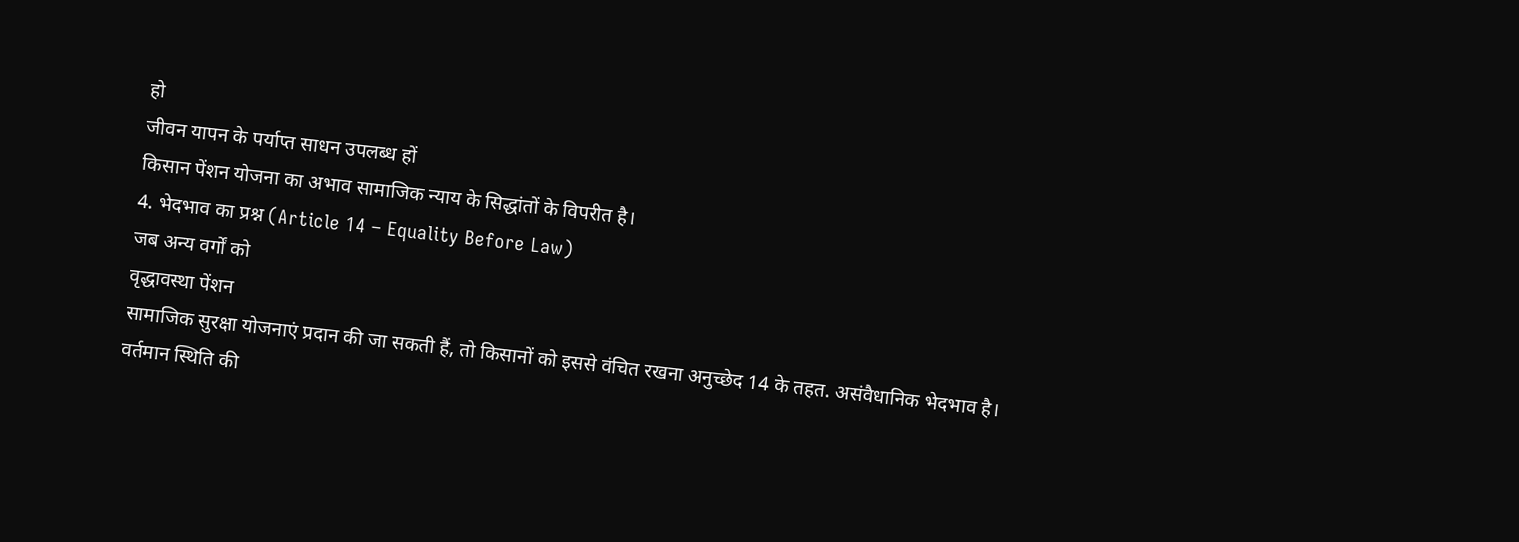हो
जीवन यापन के पर्याप्त साधन उपलब्ध हों
किसान पेंशन योजना का अभाव सामाजिक न्याय के सिद्धांतों के विपरीत है।
4. भेदभाव का प्रश्न (Article 14 – Equality Before Law)
जब अन्य वर्गों को
वृद्धावस्था पेंशन
सामाजिक सुरक्षा योजनाएं प्रदान की जा सकती हैं, तो किसानों को इससे वंचित रखना अनुच्छेद 14 के तहत. असंवैधानिक भेदभाव है।
वर्तमान स्थिति की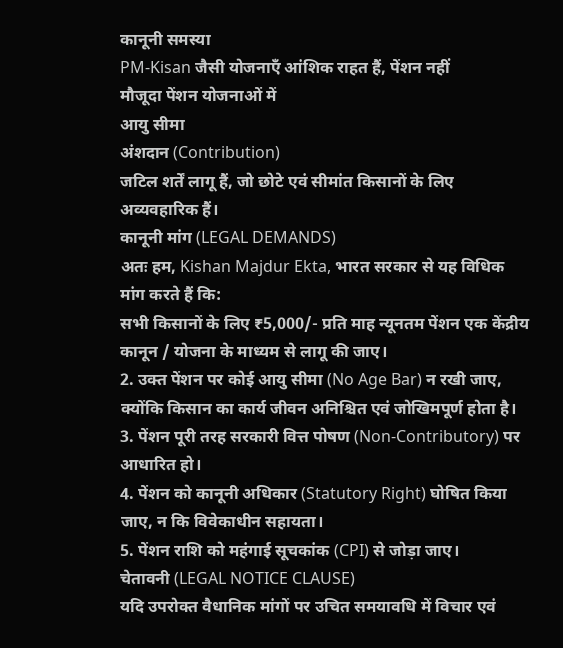कानूनी समस्या
PM-Kisan जैसी योजनाएँ आंशिक राहत हैं, पेंशन नहीं
मौजूदा पेंशन योजनाओं में
आयु सीमा
अंशदान (Contribution)
जटिल शर्तें लागू हैं, जो छोटे एवं सीमांत किसानों के लिए अव्यवहारिक हैं।
कानूनी मांग (LEGAL DEMANDS)
अतः हम, Kishan Majdur Ekta, भारत सरकार से यह विधिक मांग करते हैं कि:
सभी किसानों के लिए ₹5,000/- प्रति माह न्यूनतम पेंशन एक केंद्रीय कानून / योजना के माध्यम से लागू की जाए।
2. उक्त पेंशन पर कोई आयु सीमा (No Age Bar) न रखी जाए, क्योंकि किसान का कार्य जीवन अनिश्चित एवं जोखिमपूर्ण होता है।
3. पेंशन पूरी तरह सरकारी वित्त पोषण (Non-Contributory) पर आधारित हो।
4. पेंशन को कानूनी अधिकार (Statutory Right) घोषित किया जाए, न कि विवेकाधीन सहायता।
5. पेंशन राशि को महंगाई सूचकांक (CPI) से जोड़ा जाए।
चेतावनी (LEGAL NOTICE CLAUSE)
यदि उपरोक्त वैधानिक मांगों पर उचित समयावधि में विचार एवं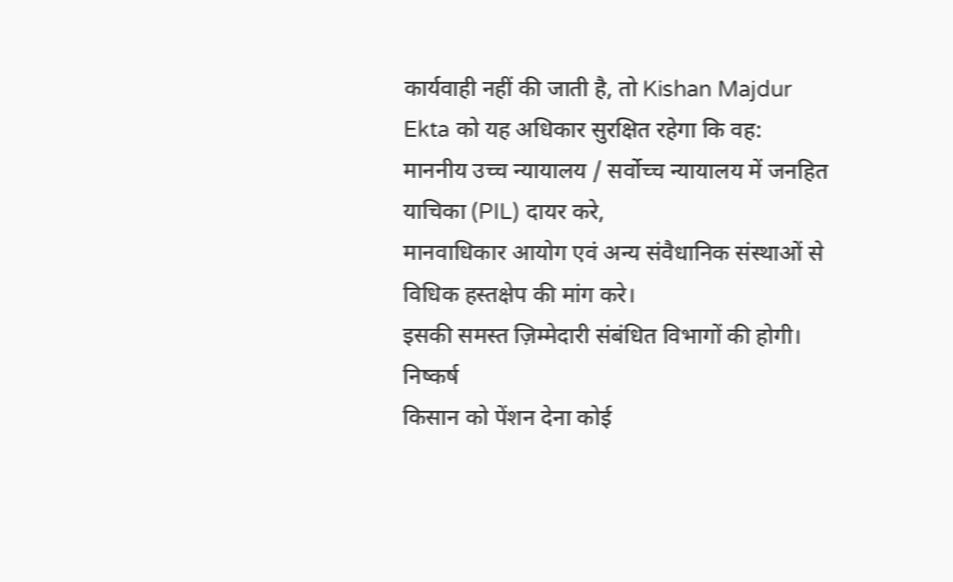कार्यवाही नहीं की जाती है, तो Kishan Majdur Ekta को यह अधिकार सुरक्षित रहेगा कि वह:
माननीय उच्च न्यायालय / सर्वोच्च न्यायालय में जनहित याचिका (PIL) दायर करे,
मानवाधिकार आयोग एवं अन्य संवैधानिक संस्थाओं से विधिक हस्तक्षेप की मांग करे।
इसकी समस्त ज़िम्मेदारी संबंधित विभागों की होगी।
निष्कर्ष
किसान को पेंशन देना कोई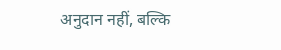अनुदान नहीं, बल्कि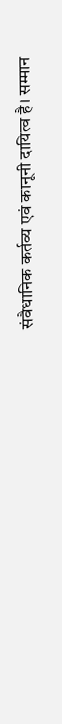संवैधानिक कर्तव्य एवं कानूनी दायित्व है। सम्मान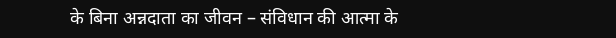के बिना अन्नदाता का जीवन – संविधान की आत्मा के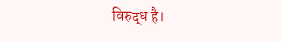विरुद्ध है।